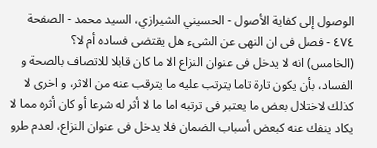الوصول إلى كفاية الأصول - الحسيني الشيرازي، السيد محمد - الصفحة ٤٧٤ - فصل فى ان النهى عن الشىء هل يقتضى فساده أم لا؟
(الخامس) انه لا يدخل فى عنوان النزاع الا ما كان قابلا للاتصاف بالصحة و الفساد، بأن يكون تارة تاما يترتب عليه ما يترقب عنه من الاثر، و اخرى لا كذلك لاختلال بعض ما يعتبر فى ترتبه اما ما لا أثر له شرعا أو كان أثره مما لا يكاد ينفك عنه كبعض أسباب الضمان فلا يدخل فى عنوان النزاع، لعدم طرو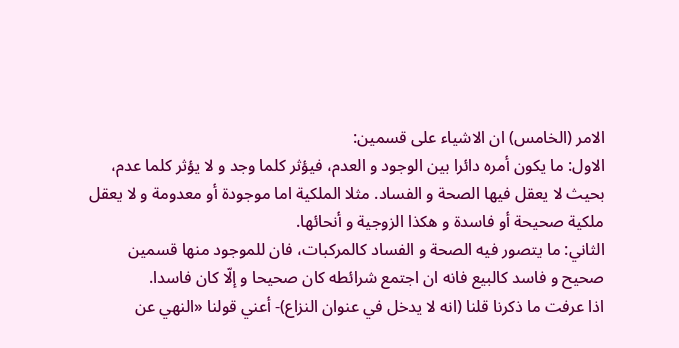الامر (الخامس) ان الاشياء على قسمين:
الاول: ما يكون أمره دائرا بين الوجود و العدم، فيؤثر كلما وجد و لا يؤثر كلما عدم، بحيث لا يعقل فيها الصحة و الفساد. مثلا الملكية اما موجودة أو معدومة و لا يعقل ملكية صحيحة أو فاسدة و هكذا الزوجية و أنحائها.
الثاني: ما يتصور فيه الصحة و الفساد كالمركبات، فان للموجود منها قسمين صحيح و فاسد كالبيع فانه ان اجتمع شرائطه كان صحيحا و إلّا كان فاسدا.
اذا عرفت ما ذكرنا قلنا (انه لا يدخل في عنوان النزاع)- أعني قولنا «النهي عن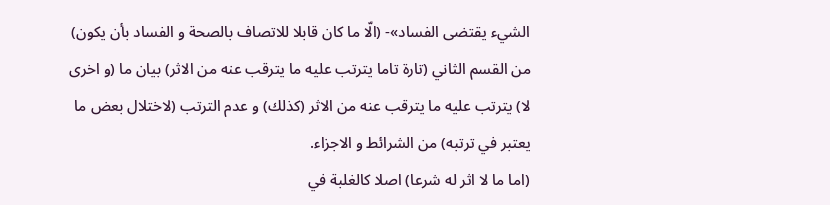الشيء يقتضى الفساد»- (الّا ما كان قابلا للاتصاف بالصحة و الفساد بأن يكون) من القسم الثاني (تارة تاما يترتب عليه ما يترقب عنه من الاثر) بيان ما (و اخرى لا) يترتب عليه ما يترقب عنه من الاثر (كذلك) و عدم الترتب (لاختلال بعض ما يعتبر في ترتبه) من الشرائط و الاجزاء.
(اما ما لا اثر له شرعا) اصلا كالغلبة في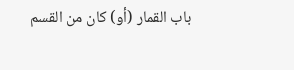باب القمار (أو) كان من القسم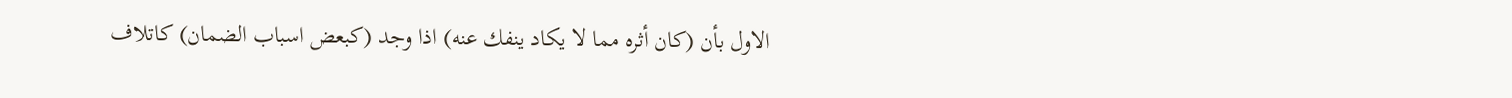الاول بأن (كان أثره مما لا يكاد ينفك عنه) اذا وجد (كبعض اسباب الضمان) كاتلاف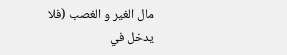مال الغير و الغصب (فلا يدخل في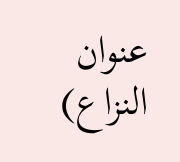عنوان النزاع)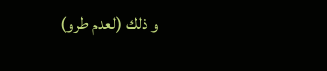و ذلك (لعدم طرو)